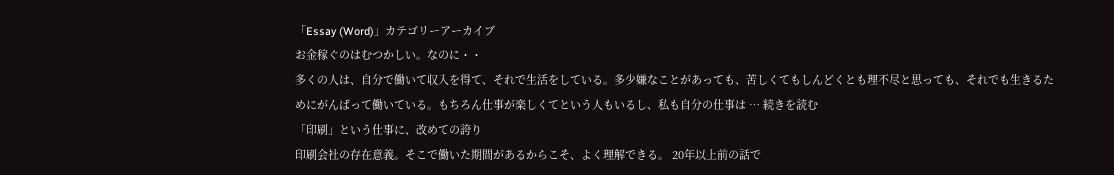「Essay (Word)」カテゴリーアーカイブ
お金稼ぐのはむつかしい。なのに・・
多くの人は、自分で働いて収入を得て、それで生活をしている。多少嫌なことがあっても、苦しくてもしんどくとも理不尽と思っても、それでも生きるためにがんばって働いている。もちろん仕事が楽しくてという人もいるし、私も自分の仕事は … 続きを読む
「印刷」という仕事に、改めての誇り
印刷会社の存在意義。そこで働いた期間があるからこそ、よく理解できる。 20年以上前の話で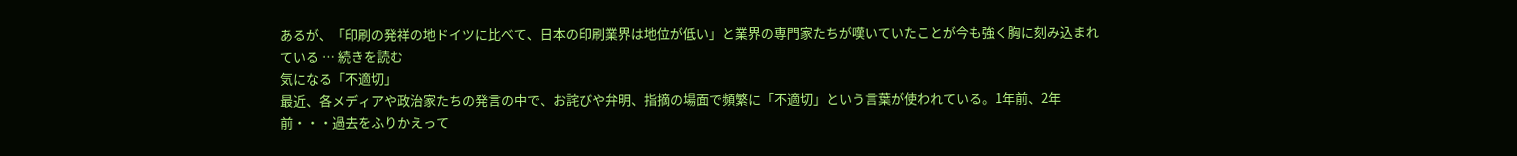あるが、「印刷の発祥の地ドイツに比べて、日本の印刷業界は地位が低い」と業界の専門家たちが嘆いていたことが今も強く胸に刻み込まれている … 続きを読む
気になる「不適切」
最近、各メディアや政治家たちの発言の中で、お詫びや弁明、指摘の場面で頻繁に「不適切」という言葉が使われている。1年前、2年前・・・過去をふりかえって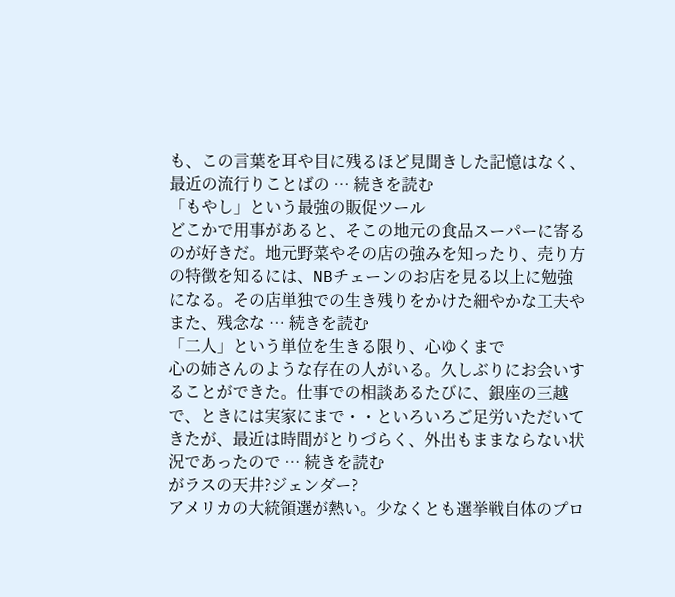も、この言葉を耳や目に残るほど見聞きした記憶はなく、最近の流行りことばの … 続きを読む
「もやし」という最強の販促ツール
どこかで用事があると、そこの地元の食品スーパーに寄るのが好きだ。地元野菜やその店の強みを知ったり、売り方の特徴を知るには、NBチェーンのお店を見る以上に勉強になる。その店単独での生き残りをかけた細やかな工夫やまた、残念な … 続きを読む
「二人」という単位を生きる限り、心ゆくまで
心の姉さんのような存在の人がいる。久しぶりにお会いすることができた。仕事での相談あるたびに、銀座の三越で、ときには実家にまで・・といろいろご足労いただいてきたが、最近は時間がとりづらく、外出もままならない状況であったので … 続きを読む
がラスの天井?ジェンダー?
アメリカの大統領選が熱い。少なくとも選挙戦自体のプロ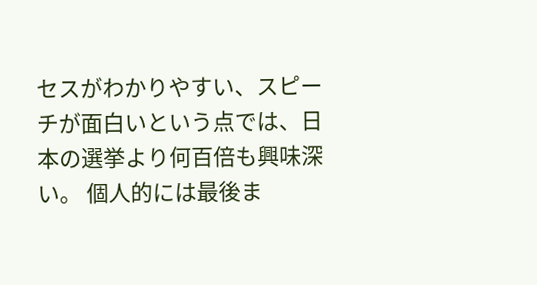セスがわかりやすい、スピーチが面白いという点では、日本の選挙より何百倍も興味深い。 個人的には最後ま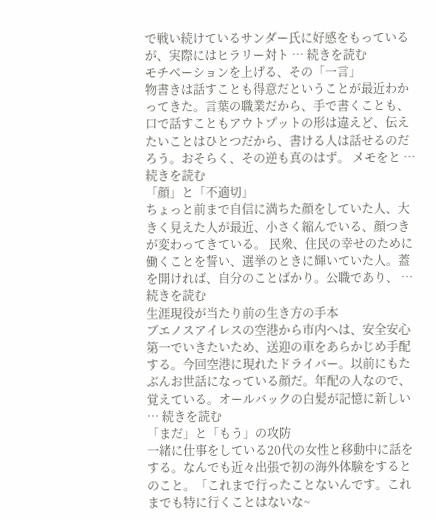で戦い続けているサンダー氏に好感をもっているが、実際にはヒラリー対ト … 続きを読む
モチベーションを上げる、その「一言」
物書きは話すことも得意だということが最近わかってきた。言葉の職業だから、手で書くことも、口で話すこともアウトプットの形は違えど、伝えたいことはひとつだから、書ける人は話せるのだろう。おそらく、その逆も真のはず。 メモをと … 続きを読む
「顔」と「不適切」
ちょっと前まで自信に満ちた顔をしていた人、大きく見えた人が最近、小さく縮んでいる、顔つきが変わってきている。 民衆、住民の幸せのために働くことを誓い、選挙のときに輝いていた人。蓋を開ければ、自分のことばかり。公職であり、 … 続きを読む
生涯現役が当たり前の生き方の手本
ブエノスアイレスの空港から市内へは、安全安心第一でいきたいため、送迎の車をあらかじめ手配する。今回空港に現れたドライバー。以前にもたぶんお世話になっている顔だ。年配の人なので、覚えている。オールバックの白髪が記憶に新しい … 続きを読む
「まだ」と「もう」の攻防
一緒に仕事をしている20代の女性と移動中に話をする。なんでも近々出張で初の海外体験をするとのこと。「これまで行ったことないんです。これまでも特に行くことはないな~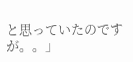と思っていたのですが。。」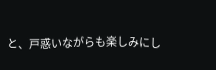と、戸惑いながらも楽しみにし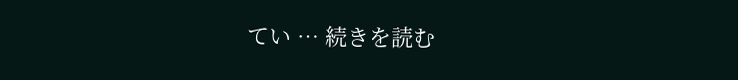てい … 続きを読む